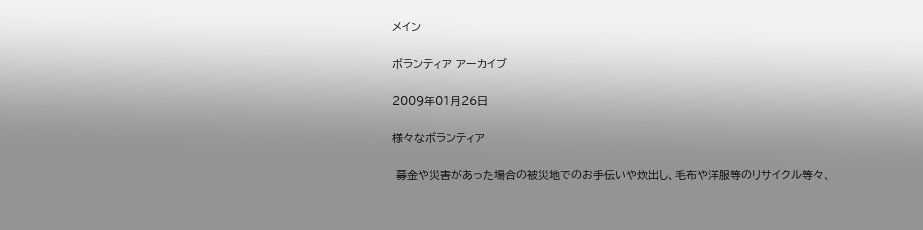メイン

ボランティア アーカイブ

2009年01月26日

様々なボランティア

 募金や災害があった場合の被災地でのお手伝いや炊出し、毛布や洋服等のリサイクル等々、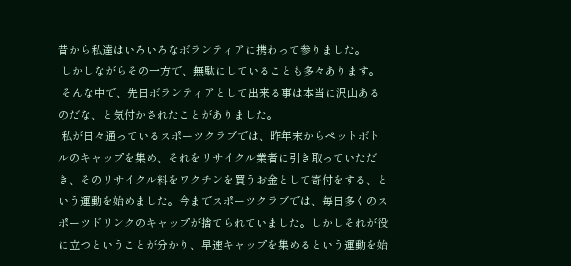昔から私達はいろいろなボランティアに携わって参りました。
 しかしながらその一方で、無駄にしていることも多々あります。
 そんな中で、先日ボランティアとして出来る事は本当に沢山あるのだな、と気付かされたことがありました。
 私が日々通っているスポーツクラブでは、昨年末からペットボトルのキャップを集め、それをリサイクル業者に引き取っていただき、そのリサイクル料をワクチンを買うお金として寄付をする、という運動を始めました。今までスポーツクラブでは、毎日多くのスポーツドリンクのキャップが捨てられていました。しかしそれが役に立つということが分かり、早速キャップを集めるという運動を始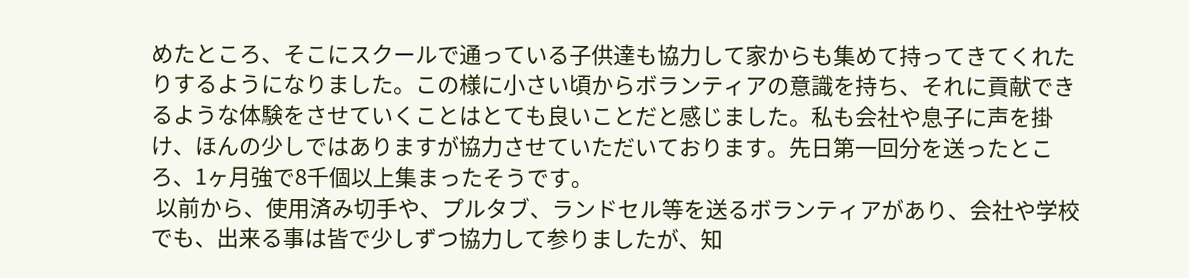めたところ、そこにスクールで通っている子供達も協力して家からも集めて持ってきてくれたりするようになりました。この様に小さい頃からボランティアの意識を持ち、それに貢献できるような体験をさせていくことはとても良いことだと感じました。私も会社や息子に声を掛け、ほんの少しではありますが協力させていただいております。先日第一回分を送ったところ、1ヶ月強で8千個以上集まったそうです。
 以前から、使用済み切手や、プルタブ、ランドセル等を送るボランティアがあり、会社や学校でも、出来る事は皆で少しずつ協力して参りましたが、知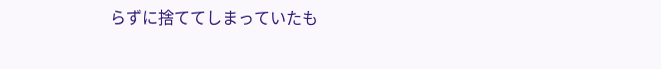らずに捨ててしまっていたも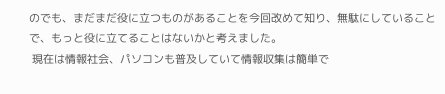のでも、まだまだ役に立つものがあることを今回改めて知り、無駄にしていることで、もっと役に立てることはないかと考えました。
 現在は情報社会、パソコンも普及していて情報収集は簡単で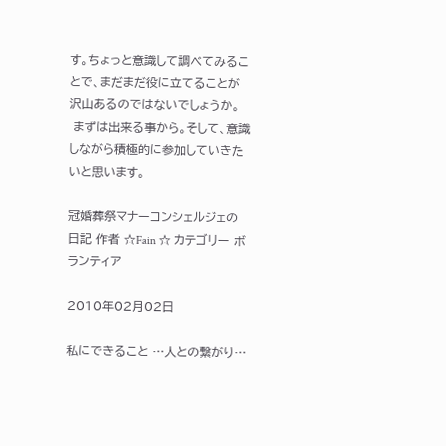す。ちょっと意識して調べてみることで、まだまだ役に立てることが沢山あるのではないでしょうか。
 まずは出来る事から。そして、意識しながら積極的に参加していきたいと思います。

冠婚葬祭マナーコンシェルジェの日記 作者 ☆Fain ☆ カテゴリー ボランティア

2010年02月02日

私にできること …人との繋がり…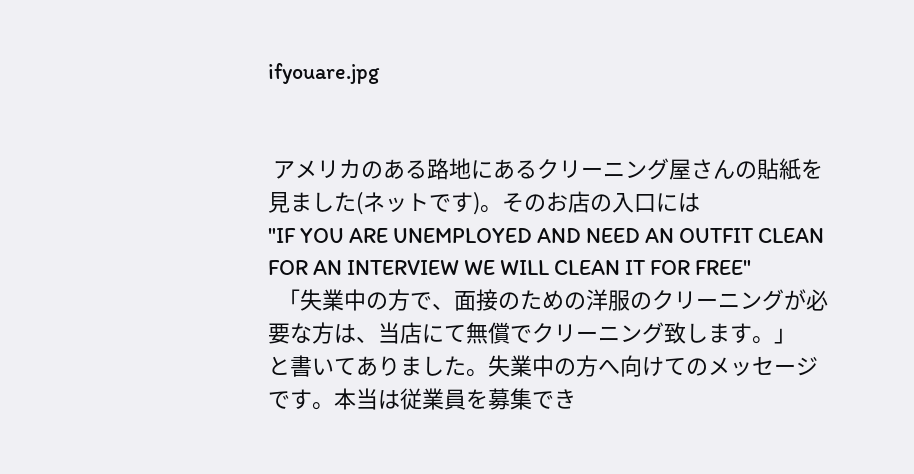ifyouare.jpg


 アメリカのある路地にあるクリーニング屋さんの貼紙を見ました(ネットです)。そのお店の入口には
"IF YOU ARE UNEMPLOYED AND NEED AN OUTFIT CLEAN FOR AN INTERVIEW WE WILL CLEAN IT FOR FREE"
  「失業中の方で、面接のための洋服のクリーニングが必要な方は、当店にて無償でクリーニング致します。」
と書いてありました。失業中の方へ向けてのメッセージです。本当は従業員を募集でき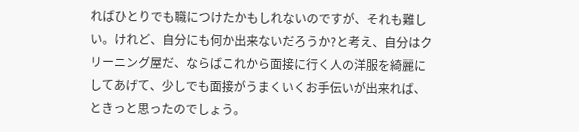ればひとりでも職につけたかもしれないのですが、それも難しい。けれど、自分にも何か出来ないだろうか?と考え、自分はクリーニング屋だ、ならばこれから面接に行く人の洋服を綺麗にしてあげて、少しでも面接がうまくいくお手伝いが出来れば、ときっと思ったのでしょう。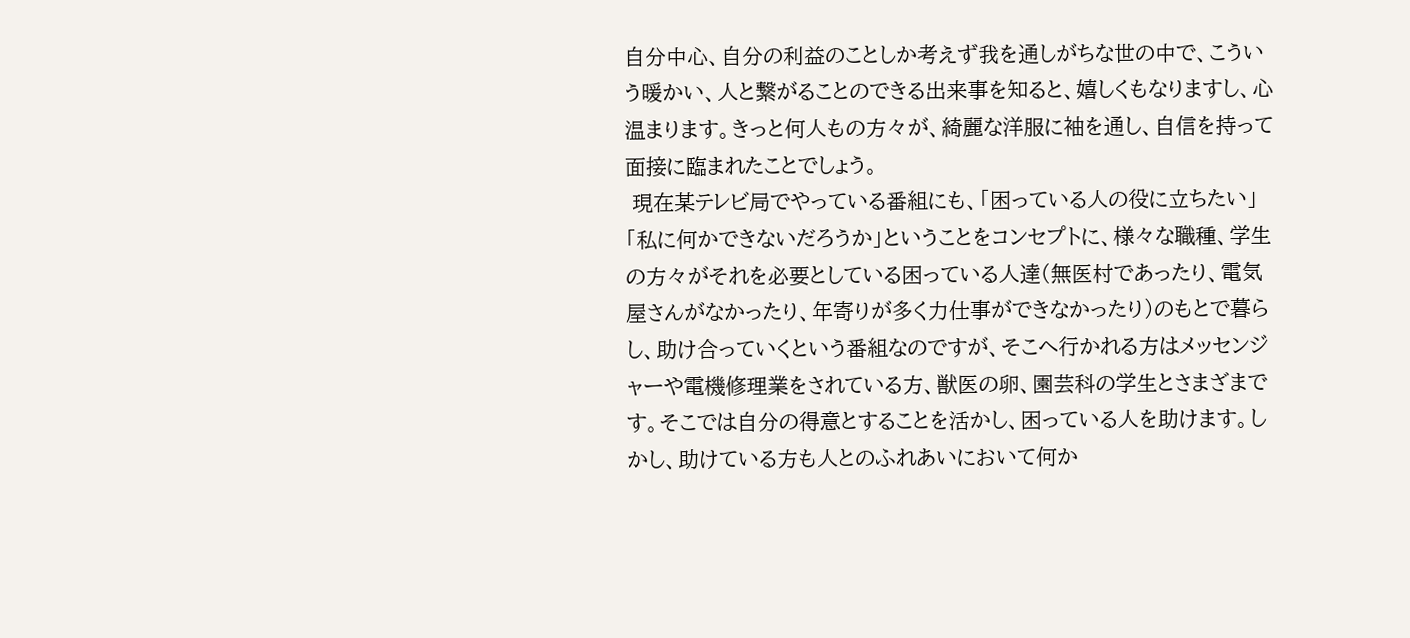自分中心、自分の利益のことしか考えず我を通しがちな世の中で、こういう暖かい、人と繋がることのできる出来事を知ると、嬉しくもなりますし、心温まります。きっと何人もの方々が、綺麗な洋服に袖を通し、自信を持って面接に臨まれたことでしょう。
 現在某テレビ局でやっている番組にも、「困っている人の役に立ちたい」「私に何かできないだろうか」ということをコンセプトに、様々な職種、学生の方々がそれを必要としている困っている人達(無医村であったり、電気屋さんがなかったり、年寄りが多く力仕事ができなかったり)のもとで暮らし、助け合っていくという番組なのですが、そこへ行かれる方はメッセンジャーや電機修理業をされている方、獣医の卵、園芸科の学生とさまざまです。そこでは自分の得意とすることを活かし、困っている人を助けます。しかし、助けている方も人とのふれあいにおいて何か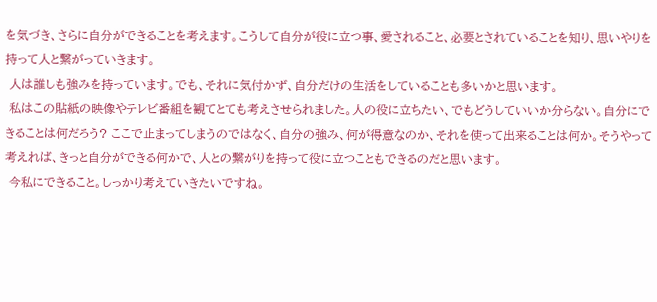を気づき、さらに自分ができることを考えます。こうして自分が役に立つ事、愛されること、必要とされていることを知り、思いやりを持って人と繋がっていきます。
 人は誰しも強みを持っています。でも、それに気付かず、自分だけの生活をしていることも多いかと思います。
 私はこの貼紙の映像やテレビ番組を観てとても考えさせられました。人の役に立ちたい、でもどうしていいか分らない。自分にできることは何だろう? ここで止まってしまうのではなく、自分の強み、何が得意なのか、それを使って出来ることは何か。そうやって考えれば、きっと自分ができる何かで、人との繋がりを持って役に立つこともできるのだと思います。
 今私にできること。しっかり考えていきたいですね。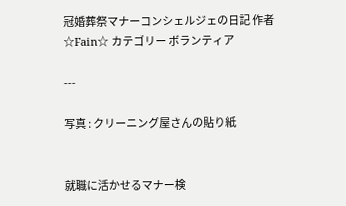冠婚葬祭マナーコンシェルジェの日記 作者 ☆Fain☆ カテゴリー ボランティア

---

写真 : クリーニング屋さんの貼り紙


就職に活かせるマナー検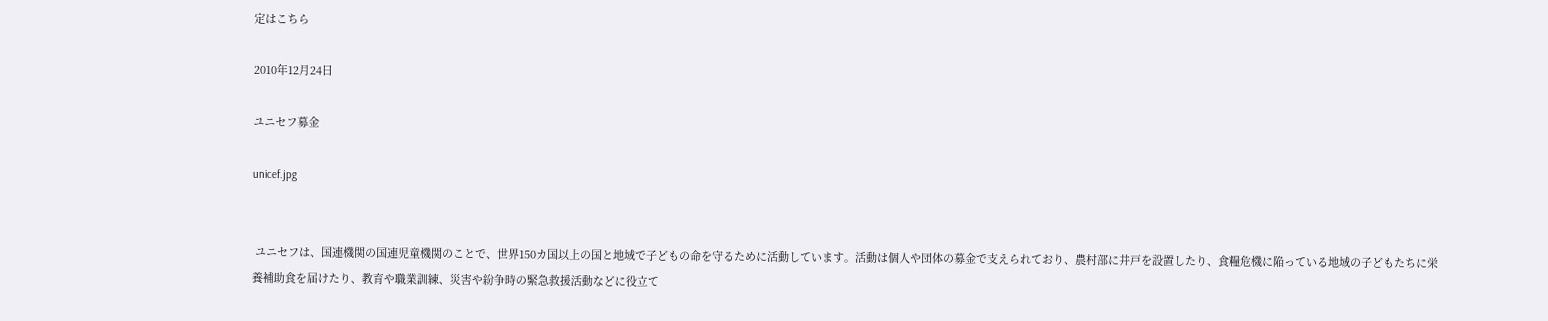定はこちら

2010年12月24日

ユニセフ募金

unicef.jpg


 ユニセフは、国連機関の国連児童機関のことで、世界150カ国以上の国と地域で子どもの命を守るために活動しています。活動は個人や団体の募金で支えられており、農村部に井戸を設置したり、食糧危機に陥っている地域の子どもたちに栄養補助食を届けたり、教育や職業訓練、災害や紛争時の緊急救援活動などに役立て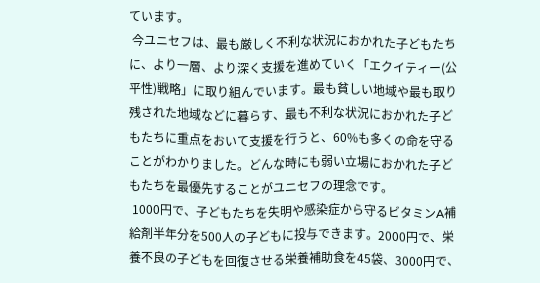ています。
 今ユニセフは、最も厳しく不利な状況におかれた子どもたちに、より一層、より深く支援を進めていく「エクイティー(公平性)戦略」に取り組んでいます。最も貧しい地域や最も取り残された地域などに暮らす、最も不利な状況におかれた子どもたちに重点をおいて支援を行うと、60%も多くの命を守ることがわかりました。どんな時にも弱い立場におかれた子どもたちを最優先することがユニセフの理念です。
 1000円で、子どもたちを失明や感染症から守るビタミンA補給剤半年分を500人の子どもに投与できます。2000円で、栄養不良の子どもを回復させる栄養補助食を45袋、3000円で、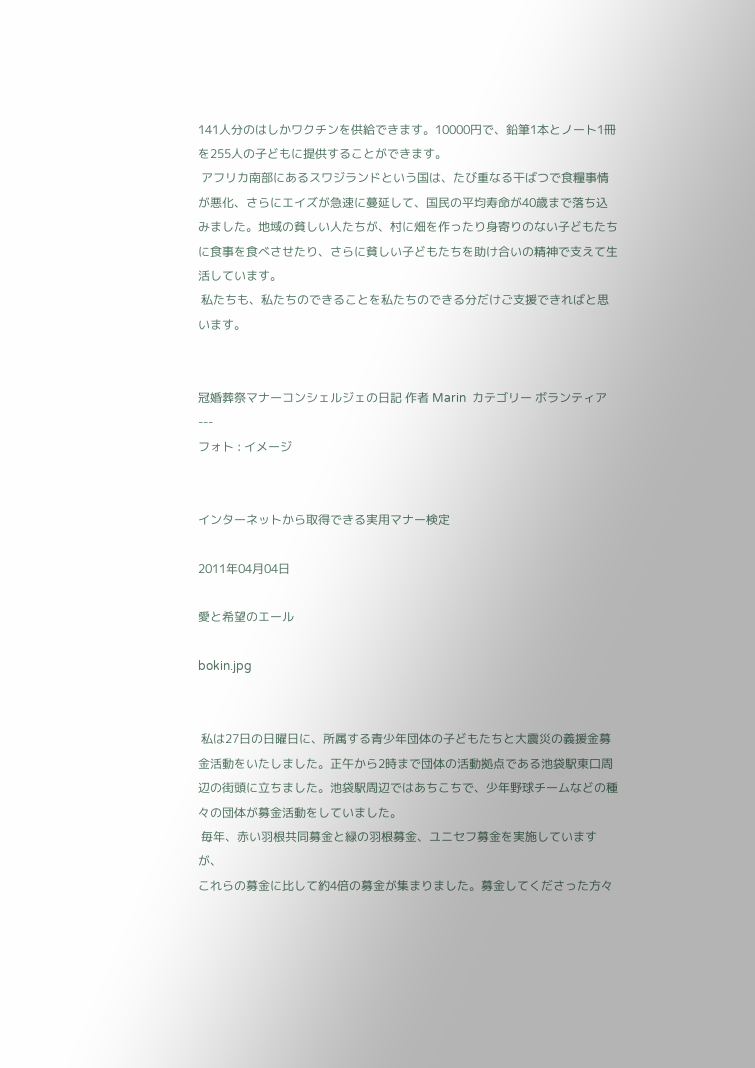141人分のはしかワクチンを供給できます。10000円で、鉛筆1本とノート1冊を255人の子どもに提供することができます。
 アフリカ南部にあるスワジランドという国は、たび重なる干ばつで食糧事情が悪化、さらにエイズが急速に蔓延して、国民の平均寿命が40歳まで落ち込みました。地域の貧しい人たちが、村に畑を作ったり身寄りのない子どもたちに食事を食べさせたり、さらに貧しい子どもたちを助け合いの精神で支えて生活しています。
 私たちも、私たちのできることを私たちのできる分だけご支援できればと思います。


冠婚葬祭マナーコンシェルジェの日記 作者 Marin  カテゴリー ボランティア
---
フォト : イメージ


インターネットから取得できる実用マナー検定

2011年04月04日

愛と希望のエール

bokin.jpg


 私は27日の日曜日に、所属する青少年団体の子どもたちと大震災の義援金募金活動をいたしました。正午から2時まで団体の活動拠点である池袋駅東口周辺の街頭に立ちました。池袋駅周辺ではあちこちで、少年野球チームなどの種々の団体が募金活動をしていました。
 毎年、赤い羽根共同募金と緑の羽根募金、ユニセフ募金を実施していますが、
これらの募金に比して約4倍の募金が集まりました。募金してくださった方々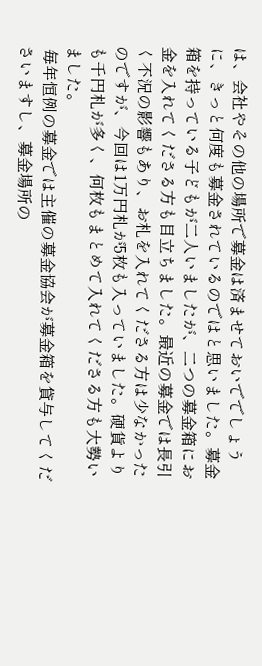は、会社やその他の場所で募金は済ませておいででしょうに、きっと何度も募金されているのではと思いました。募金箱を持っている子どもが二人いましたが、二つの募金箱にお金を入れてくださる方も目立ちました。最近の募金では長引く不況の影響もあり、お札を入れてくださる方は少なかったのですが、今回は1万円札が5枚も入っていました。硬貨よりも千円札が多く、何枚もまとめて入れてくださる方も大勢いました。
 毎年恒例の募金では主催の募金協会が募金箱を貸与してくださいますし、募金場所の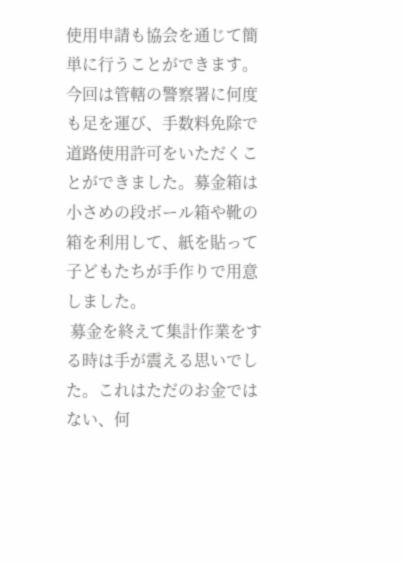使用申請も協会を通じて簡単に行うことができます。今回は管轄の警察署に何度も足を運び、手数料免除で道路使用許可をいただくことができました。募金箱は小さめの段ボール箱や靴の箱を利用して、紙を貼って子どもたちが手作りで用意しました。
 募金を終えて集計作業をする時は手が震える思いでした。これはただのお金ではない、何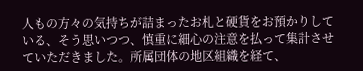人もの方々の気持ちが詰まったお札と硬貨をお預かりしている、そう思いつつ、慎重に細心の注意を払って集計させていただきました。所属団体の地区組織を経て、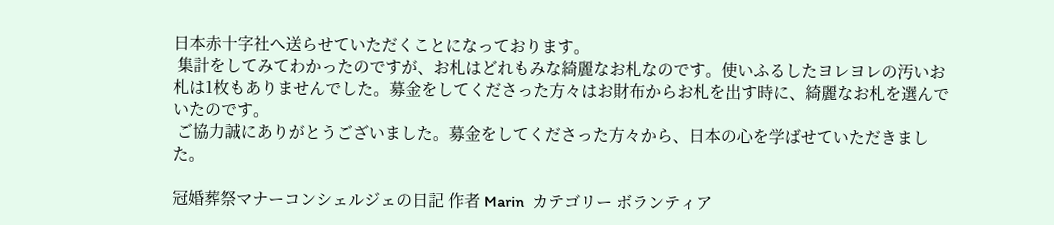日本赤十字社へ送らせていただくことになっております。
 集計をしてみてわかったのですが、お札はどれもみな綺麗なお札なのです。使いふるしたヨレヨレの汚いお札は1枚もありませんでした。募金をしてくださった方々はお財布からお札を出す時に、綺麗なお札を選んでいたのです。
 ご協力誠にありがとうございました。募金をしてくださった方々から、日本の心を学ばせていただきました。

冠婚葬祭マナーコンシェルジェの日記 作者 Marin  カテゴリー ボランティア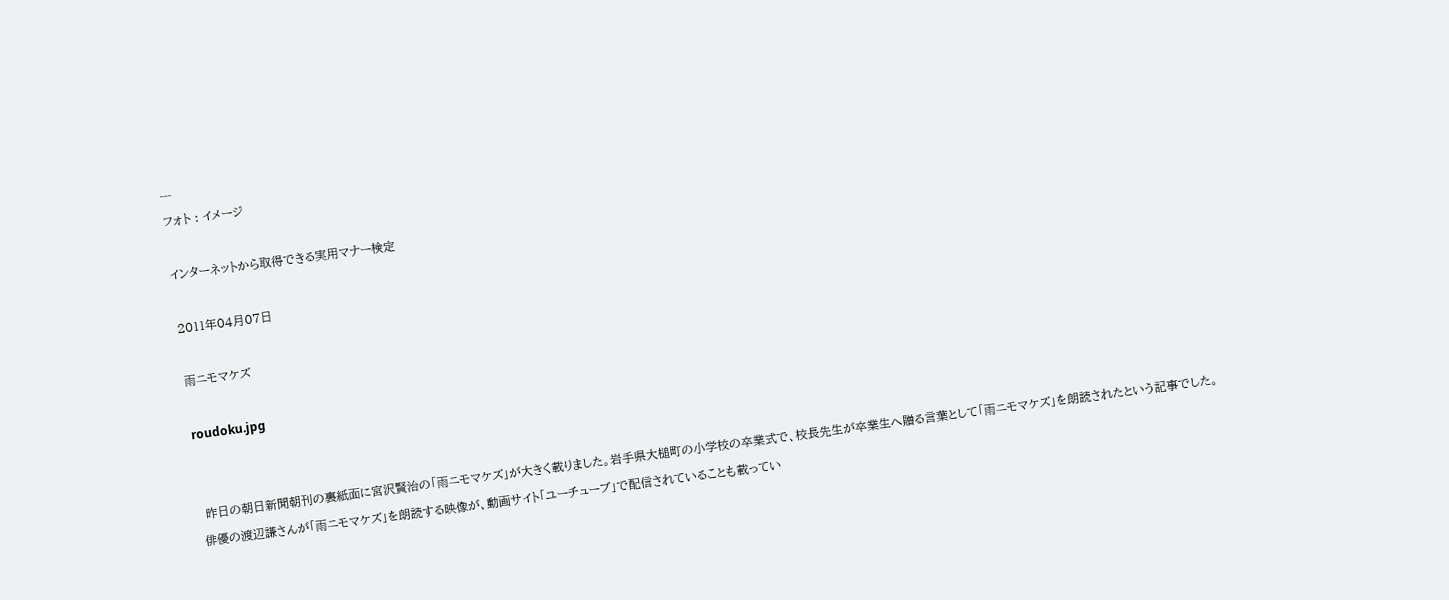---
フォト : イメージ

インターネットから取得できる実用マナー検定

2011年04月07日

雨ニモマケズ

roudoku.jpg


 昨日の朝日新聞朝刊の裏紙面に宮沢賢治の「雨ニモマケズ」が大きく載りました。岩手県大槌町の小学校の卒業式で、校長先生が卒業生へ贈る言葉として「雨ニモマケズ」を朗読されたという記事でした。
俳優の渡辺謙さんが「雨ニモマケズ」を朗読する映像が、動画サイト「ユーチューブ」で配信されていることも載ってい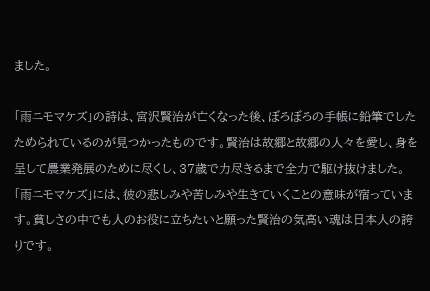ました。

「雨ニモマケズ」の詩は、宮沢賢治が亡くなった後、ぼろぼろの手帳に鉛筆でしたためられているのが見つかったものです。賢治は故郷と故郷の人々を愛し、身を呈して農業発展のために尽くし、37歳で力尽きるまで全力で駆け抜けました。「雨ニモマケズ」には、彼の悲しみや苦しみや生きていくことの意味が宿っています。貧しさの中でも人のお役に立ちたいと願った賢治の気高い魂は日本人の誇りです。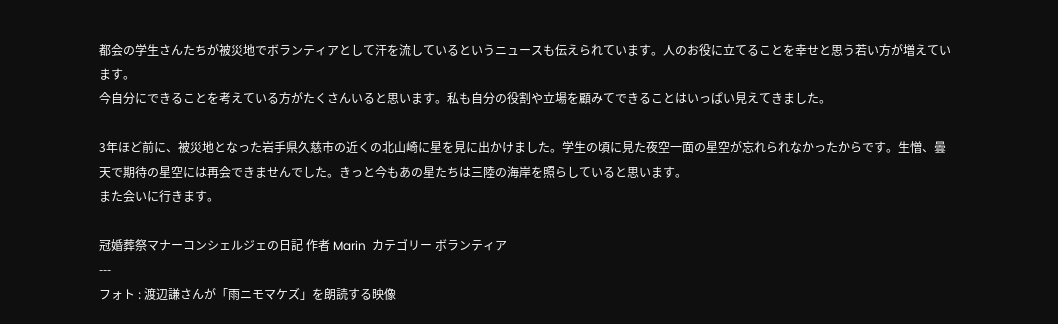都会の学生さんたちが被災地でボランティアとして汗を流しているというニュースも伝えられています。人のお役に立てることを幸せと思う若い方が増えています。
今自分にできることを考えている方がたくさんいると思います。私も自分の役割や立場を顧みてできることはいっぱい見えてきました。

3年ほど前に、被災地となった岩手県久慈市の近くの北山崎に星を見に出かけました。学生の頃に見た夜空一面の星空が忘れられなかったからです。生憎、曇天で期待の星空には再会できませんでした。きっと今もあの星たちは三陸の海岸を照らしていると思います。
また会いに行きます。

冠婚葬祭マナーコンシェルジェの日記 作者 Marin  カテゴリー ボランティア
---
フォト : 渡辺謙さんが「雨ニモマケズ」を朗読する映像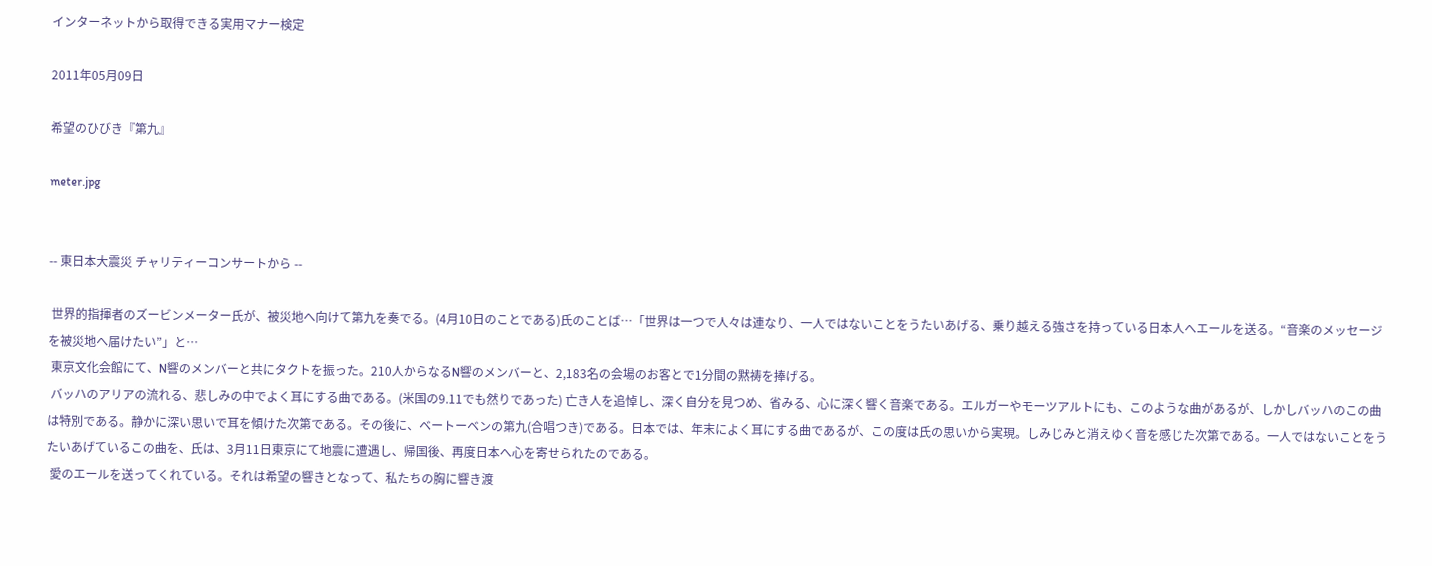インターネットから取得できる実用マナー検定

2011年05月09日

希望のひびき『第九』

meter.jpg


-- 東日本大震災 チャリティーコンサートから --

 世界的指揮者のズービンメーター氏が、被災地へ向けて第九を奏でる。(4月10日のことである)氏のことば…「世界は一つで人々は連なり、一人ではないことをうたいあげる、乗り越える強さを持っている日本人へエールを送る。“音楽のメッセージを被災地へ届けたい”」と…
 東京文化会館にて、N響のメンバーと共にタクトを振った。210人からなるN響のメンバーと、2,183名の会場のお客とで1分間の黙祷を捧げる。
 バッハのアリアの流れる、悲しみの中でよく耳にする曲である。(米国の9.11でも然りであった) 亡き人を追悼し、深く自分を見つめ、省みる、心に深く響く音楽である。エルガーやモーツアルトにも、このような曲があるが、しかしバッハのこの曲は特別である。静かに深い思いで耳を傾けた次第である。その後に、ベートーベンの第九(合唱つき)である。日本では、年末によく耳にする曲であるが、この度は氏の思いから実現。しみじみと消えゆく音を感じた次第である。一人ではないことをうたいあげているこの曲を、氏は、3月11日東京にて地震に遭遇し、帰国後、再度日本へ心を寄せられたのである。
 愛のエールを送ってくれている。それは希望の響きとなって、私たちの胸に響き渡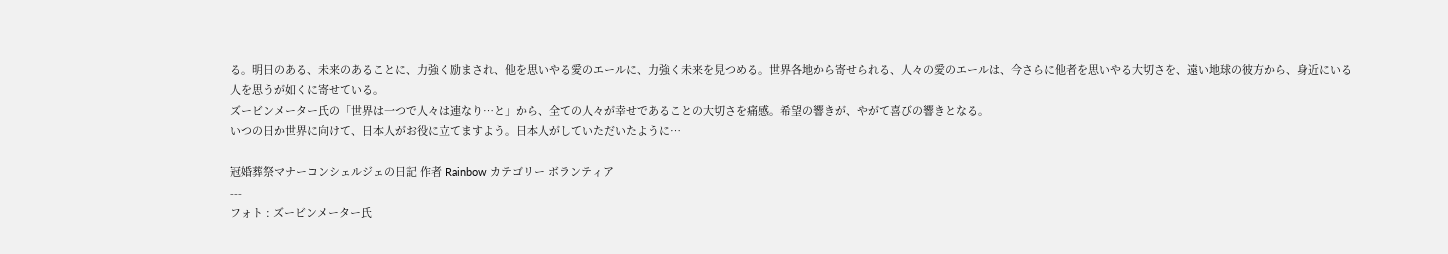る。明日のある、未来のあることに、力強く励まされ、他を思いやる愛のエールに、力強く未来を見つめる。世界各地から寄せられる、人々の愛のエールは、今さらに他者を思いやる大切さを、遠い地球の彼方から、身近にいる人を思うが如くに寄せている。
ズービンメーター氏の「世界は一つで人々は連なり…と」から、全ての人々が幸せであることの大切さを痛感。希望の響きが、やがて喜びの響きとなる。
いつの日か世界に向けて、日本人がお役に立てますよう。日本人がしていただいたように…

冠婚葬祭マナーコンシェルジェの日記 作者 Rainbow カテゴリー ボランティア
---
フォト : ズービンメーター氏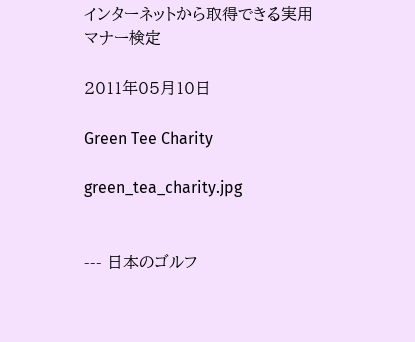インターネットから取得できる実用マナー検定

2011年05月10日

Green Tee Charity

green_tea_charity.jpg


--- 日本のゴルフ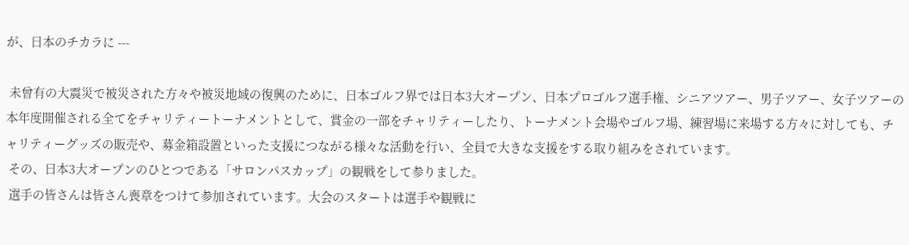が、日本のチカラに ---

 未曾有の大震災で被災された方々や被災地域の復興のために、日本ゴルフ界では日本3大オープン、日本プロゴルフ選手権、シニアツアー、男子ツアー、女子ツアーの本年度開催される全てをチャリティートーナメントとして、賞金の一部をチャリティーしたり、トーナメント会場やゴルフ場、練習場に来場する方々に対しても、チャリティーグッズの販売や、募金箱設置といった支援につながる様々な活動を行い、全員で大きな支援をする取り組みをされています。
 その、日本3大オープンのひとつである「サロンパスカップ」の観戦をして参りました。
 選手の皆さんは皆さん喪章をつけて参加されています。大会のスタートは選手や観戦に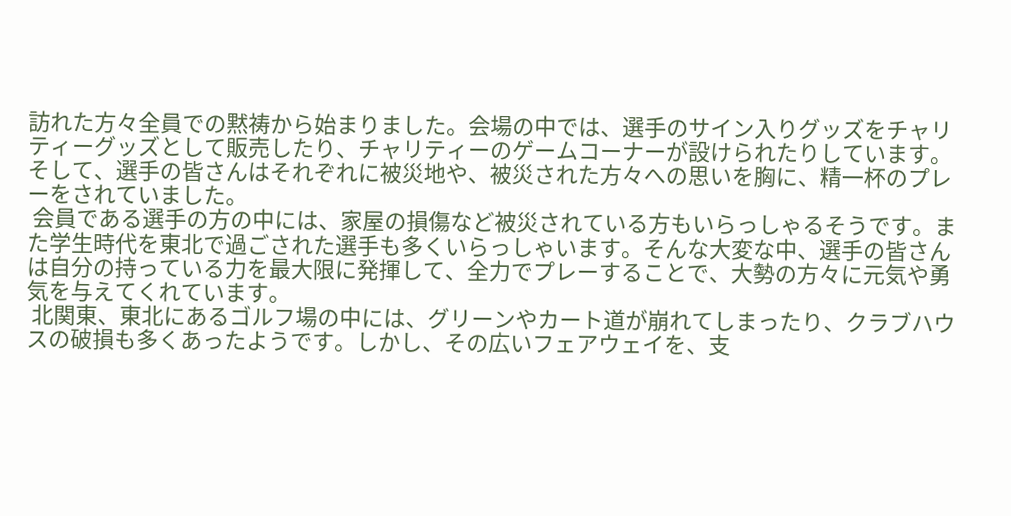訪れた方々全員での黙祷から始まりました。会場の中では、選手のサイン入りグッズをチャリティーグッズとして販売したり、チャリティーのゲームコーナーが設けられたりしています。そして、選手の皆さんはそれぞれに被災地や、被災された方々への思いを胸に、精一杯のプレーをされていました。
 会員である選手の方の中には、家屋の損傷など被災されている方もいらっしゃるそうです。また学生時代を東北で過ごされた選手も多くいらっしゃいます。そんな大変な中、選手の皆さんは自分の持っている力を最大限に発揮して、全力でプレーすることで、大勢の方々に元気や勇気を与えてくれています。
 北関東、東北にあるゴルフ場の中には、グリーンやカート道が崩れてしまったり、クラブハウスの破損も多くあったようです。しかし、その広いフェアウェイを、支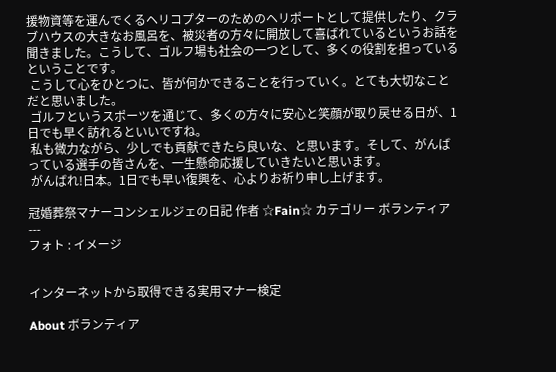援物資等を運んでくるヘリコプターのためのヘリポートとして提供したり、クラブハウスの大きなお風呂を、被災者の方々に開放して喜ばれているというお話を聞きました。こうして、ゴルフ場も社会の一つとして、多くの役割を担っているということです。
 こうして心をひとつに、皆が何かできることを行っていく。とても大切なことだと思いました。
 ゴルフというスポーツを通じて、多くの方々に安心と笑顔が取り戻せる日が、1日でも早く訪れるといいですね。
 私も微力ながら、少しでも貢献できたら良いな、と思います。そして、がんばっている選手の皆さんを、一生懸命応援していきたいと思います。
 がんばれ!日本。1日でも早い復興を、心よりお祈り申し上げます。

冠婚葬祭マナーコンシェルジェの日記 作者 ☆Fain☆ カテゴリー ボランティア
---
フォト : イメージ


インターネットから取得できる実用マナー検定

About ボランティア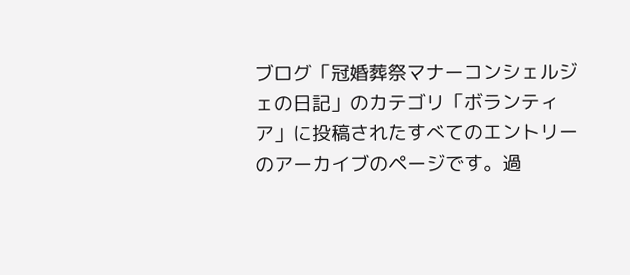ブログ「冠婚葬祭マナーコンシェルジェの日記」のカテゴリ「ボランティア」に投稿されたすべてのエントリーのアーカイブのページです。過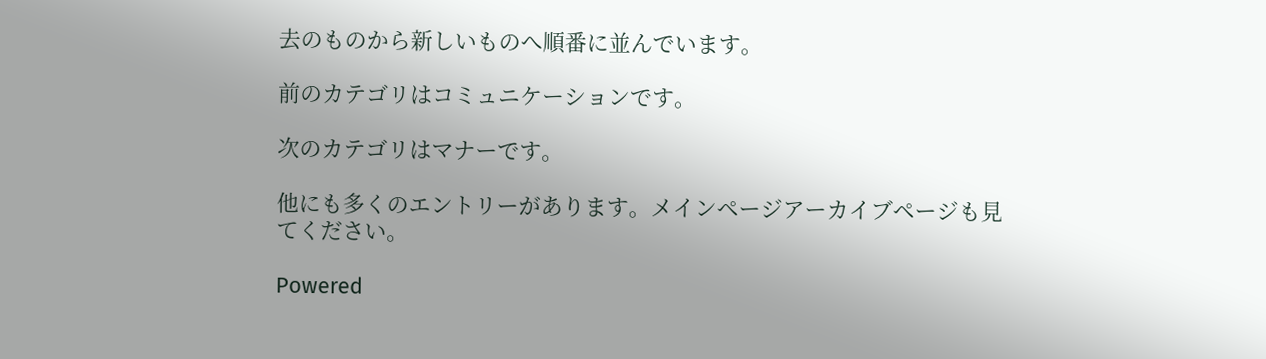去のものから新しいものへ順番に並んでいます。

前のカテゴリはコミュニケーションです。

次のカテゴリはマナーです。

他にも多くのエントリーがあります。メインページアーカイブページも見てください。

Powered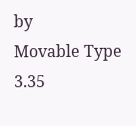by
Movable Type 3.35